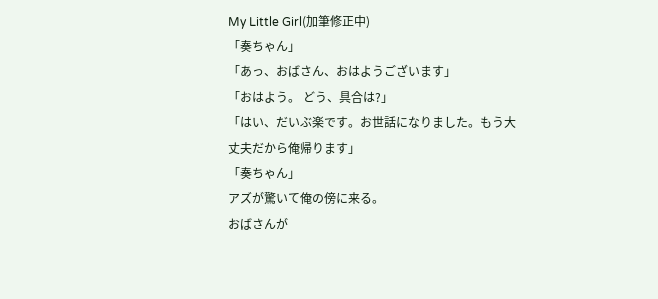My Little Girl(加筆修正中)
「奏ちゃん」
「あっ、おばさん、おはようございます」
「おはよう。 どう、具合は?」
「はい、だいぶ楽です。お世話になりました。もう大丈夫だから俺帰ります」
「奏ちゃん」
アズが驚いて俺の傍に来る。
おばさんが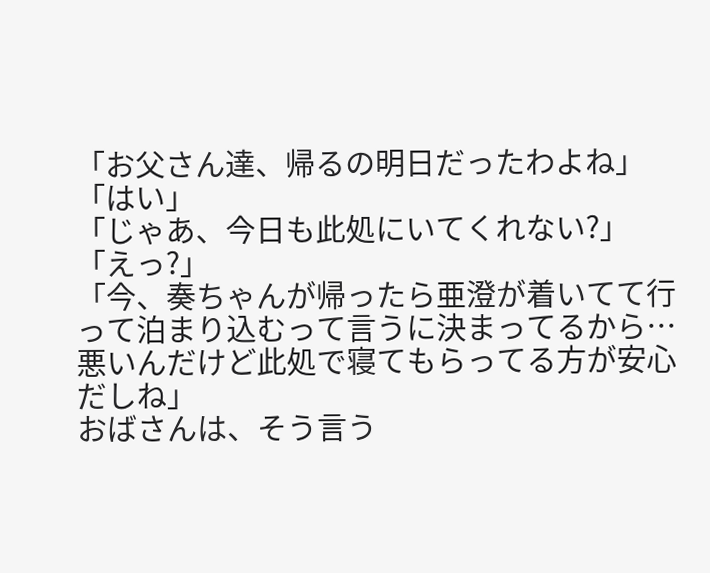「お父さん達、帰るの明日だったわよね」
「はい」
「じゃあ、今日も此処にいてくれない?」
「えっ?」
「今、奏ちゃんが帰ったら亜澄が着いてて行って泊まり込むって言うに決まってるから…悪いんだけど此処で寝てもらってる方が安心だしね」
おばさんは、そう言う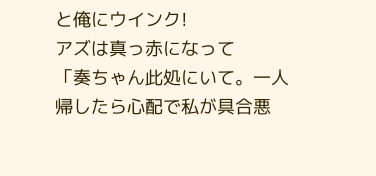と俺にウインク!
アズは真っ赤になって
「奏ちゃん此処にいて。一人帰したら心配で私が具合悪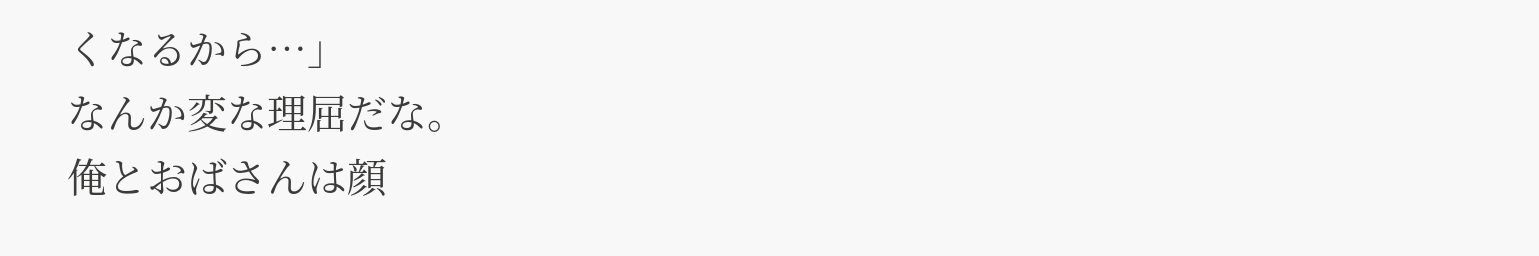くなるから…」
なんか変な理屈だな。
俺とおばさんは顔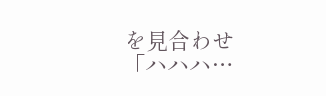を見合わせ
「ハハハ…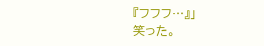『フフフ…』」
笑った。